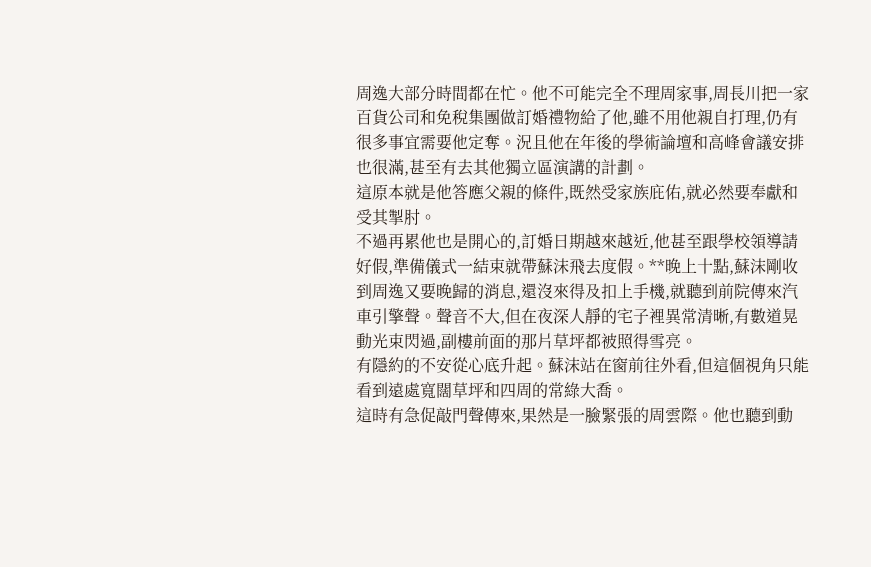周逸大部分時間都在忙。他不可能完全不理周家事,周長川把一家百貨公司和免稅集團做訂婚禮物給了他,雖不用他親自打理,仍有很多事宜需要他定奪。況且他在年後的學術論壇和高峰會議安排也很滿,甚至有去其他獨立區演講的計劃。
這原本就是他答應父親的條件,既然受家族庇佑,就必然要奉獻和受其掣肘。
不過再累他也是開心的,訂婚日期越來越近,他甚至跟學校領導請好假,準備儀式一結束就帶蘇沫飛去度假。**晚上十點,蘇沫剛收到周逸又要晚歸的消息,還沒來得及扣上手機,就聽到前院傳來汽車引擎聲。聲音不大,但在夜深人靜的宅子裡異常清晰,有數道晃動光束閃過,副樓前面的那片草坪都被照得雪亮。
有隱約的不安從心底升起。蘇沫站在窗前往外看,但這個視角只能看到遠處寬闊草坪和四周的常綠大喬。
這時有急促敲門聲傳來,果然是一臉緊張的周雲際。他也聽到動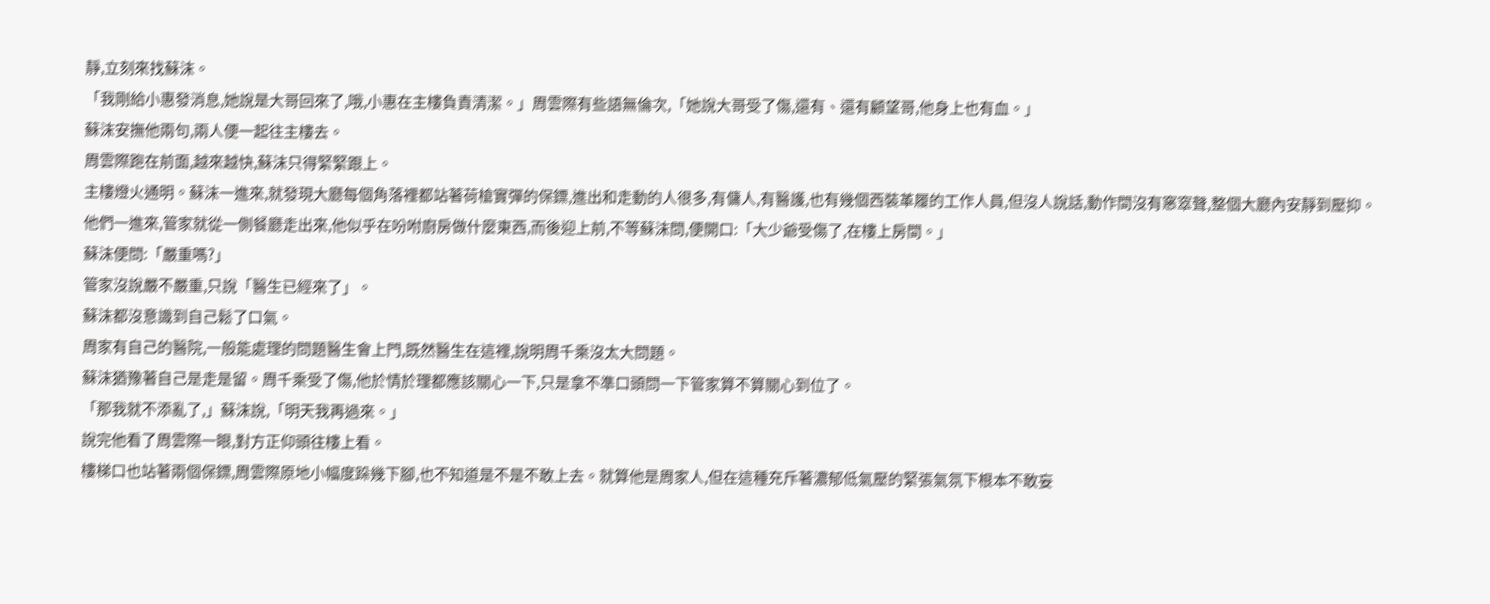靜,立刻來找蘇沫。
「我剛給小惠發消息,她說是大哥回來了,哦,小惠在主樓負責清潔。」周雲際有些語無倫次,「她說大哥受了傷,還有、還有顧望哥,他身上也有血。」
蘇沫安撫他兩句,兩人便一起往主樓去。
周雲際跑在前面,越來越快,蘇沫只得緊緊跟上。
主樓燈火通明。蘇沫一進來,就發現大廳每個角落裡都站著荷槍實彈的保鏢,進出和走動的人很多,有傭人,有醫護,也有幾個西裝革履的工作人員,但沒人說話,動作間沒有窸窣聲,整個大廳內安靜到壓抑。
他們一進來,管家就從一側餐廳走出來,他似乎在吩咐廚房做什麼東西,而後迎上前,不等蘇沫問,便開口:「大少爺受傷了,在樓上房間。」
蘇沫便問:「嚴重嗎?」
管家沒說嚴不嚴重,只說「醫生已經來了」。
蘇沫都沒意識到自己鬆了口氣。
周家有自己的醫院,一般能處理的問題醫生會上門,既然醫生在這裡,說明周千乘沒太大問題。
蘇沫猶豫著自己是走是留。周千乘受了傷,他於情於理都應該關心一下,只是拿不準口頭問一下管家算不算關心到位了。
「那我就不添亂了,」蘇沫說,「明天我再過來。」
說完他看了周雲際一眼,對方正仰頭往樓上看。
樓梯口也站著兩個保鏢,周雲際原地小幅度跺幾下腳,也不知道是不是不敢上去。就算他是周家人,但在這種充斥著濃郁低氣壓的緊張氣氛下根本不敢妄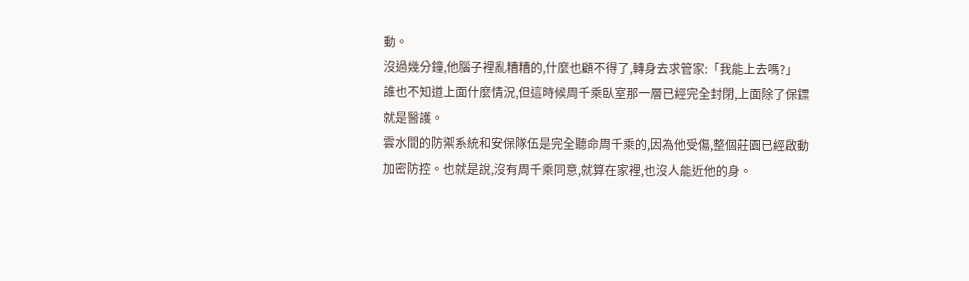動。
沒過幾分鐘,他腦子裡亂糟糟的,什麼也顧不得了,轉身去求管家:「我能上去嗎?」
誰也不知道上面什麼情況,但這時候周千乘臥室那一層已經完全封閉,上面除了保鏢就是醫護。
雲水間的防禦系統和安保隊伍是完全聽命周千乘的,因為他受傷,整個莊園已經啟動加密防控。也就是說,沒有周千乘同意,就算在家裡,也沒人能近他的身。